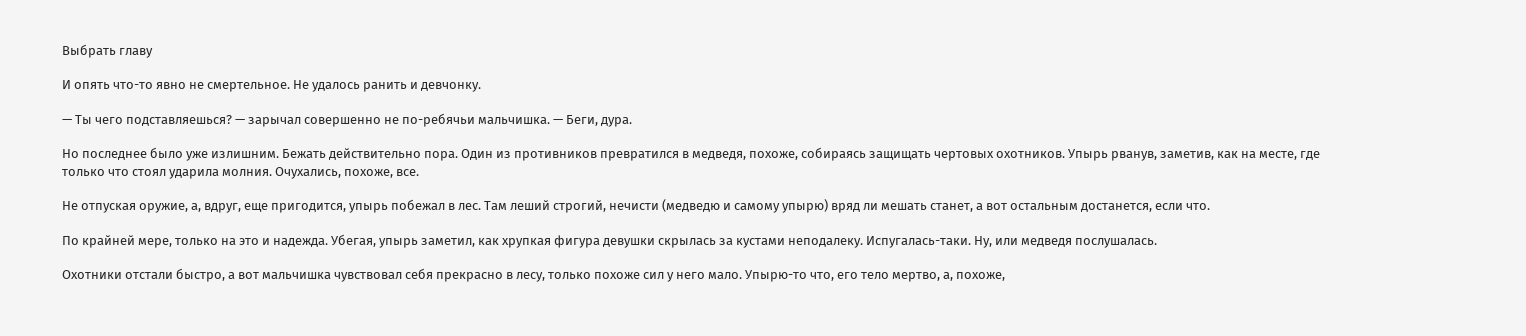Выбрать главу

И опять что-то явно не смертельное. Не удалось ранить и девчонку.

— Ты чего подставляешься? — зарычал совершенно не по-ребячьи мальчишка. — Беги, дура.

Но последнее было уже излишним. Бежать действительно пора. Один из противников превратился в медведя, похоже, собираясь защищать чертовых охотников. Упырь рванув, заметив, как на месте, где только что стоял ударила молния. Очухались, похоже, все.

Не отпуская оружие, а, вдруг, еще пригодится, упырь побежал в лес. Там леший строгий, нечисти (медведю и самому упырю) вряд ли мешать станет, а вот остальным достанется, если что.

По крайней мере, только на это и надежда. Убегая, упырь заметил, как хрупкая фигура девушки скрылась за кустами неподалеку. Испугалась-таки. Ну, или медведя послушалась.

Охотники отстали быстро, а вот мальчишка чувствовал себя прекрасно в лесу, только похоже сил у него мало. Упырю-то что, его тело мертво, а, похоже,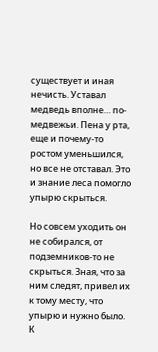существует и иная нечисть. Уставал медведь вполне… по-медвежьи. Пена у рта, еще и почему-то ростом уменьшился, но все не отставал. Это и знание леса помогло упырю скрыться.

Но совсем уходить он не собирался, от подземников-то не скрыться. Зная, что за ним следят, привел их к тому месту, что упырю и нужно было. К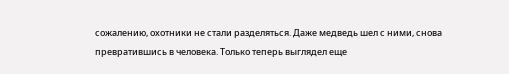сожалению, охотники не стали разделяться. Даже медведь шел с ними, снова превратившись в человека. Только теперь выглядел еще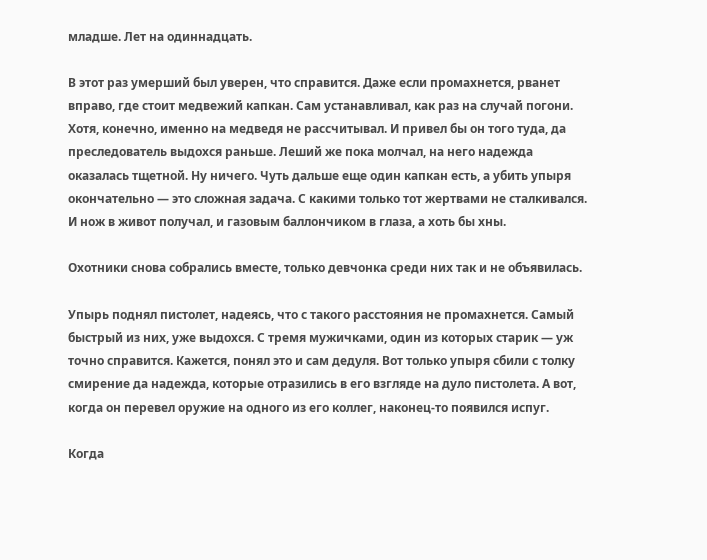младше. Лет на одиннадцать.

В этот раз умерший был уверен, что справится. Даже если промахнется, рванет вправо, где стоит медвежий капкан. Сам устанавливал, как раз на случай погони. Хотя, конечно, именно на медведя не рассчитывал. И привел бы он того туда, да преследователь выдохся раньше. Леший же пока молчал, на него надежда оказалась тщетной. Ну ничего. Чуть дальше еще один капкан есть, а убить упыря окончательно — это сложная задача. С какими только тот жертвами не сталкивался. И нож в живот получал, и газовым баллончиком в глаза, а хоть бы хны.

Охотники снова собрались вместе, только девчонка среди них так и не объявилась.

Упырь поднял пистолет, надеясь, что с такого расстояния не промахнется. Самый быстрый из них, уже выдохся. С тремя мужичками, один из которых старик — уж точно справится. Кажется, понял это и сам дедуля. Вот только упыря сбили с толку смирение да надежда, которые отразились в его взгляде на дуло пистолета. А вот, когда он перевел оружие на одного из его коллег, наконец-то появился испуг.

Когда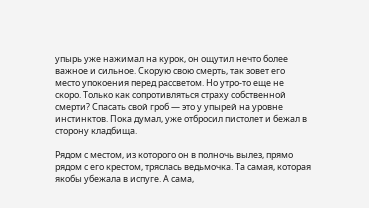упырь уже нажимал на курок, он ощутил нечто более важное и сильное. Скорую свою смерть, так зовет его место упокоения перед рассветом. Но утро-то еще не скоро. Только как сопротивляться страху собственной смерти? Спасать свой гроб — это у упырей на уровне инстинктов. Пока думал, уже отбросил пистолет и бежал в сторону кладбища.

Рядом с местом, из которого он в полночь вылез, прямо рядом с его крестом, тряслась ведьмочка. Та самая, которая якобы убежала в испуге. А сама,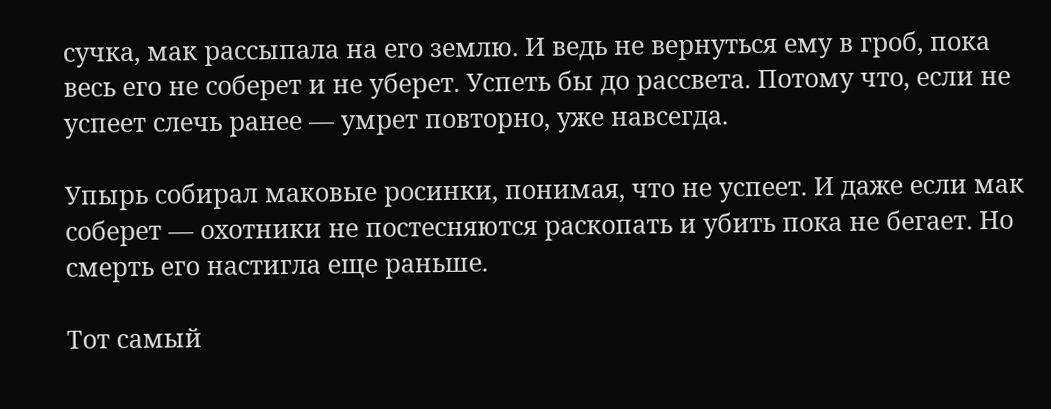сучка, мак рассыпала на его землю. И ведь не вернуться ему в гроб, пока весь его не соберет и не уберет. Успеть бы до рассвета. Потому что, если не успеет слечь ранее — умрет повторно, уже навсегда.

Упырь собирал маковые росинки, понимая, что не успеет. И даже если мак соберет — охотники не постесняются раскопать и убить пока не бегает. Но смерть его настигла еще раньше.

Тот самый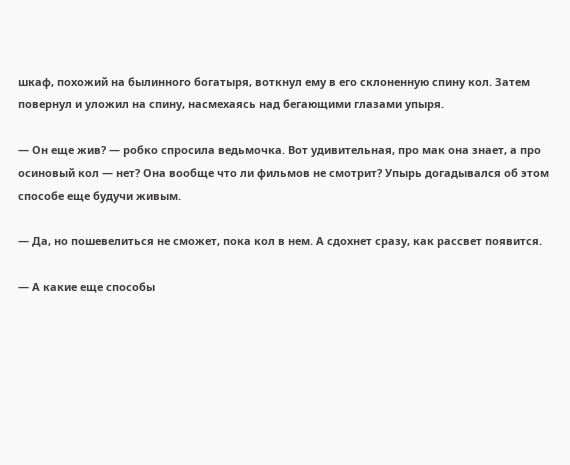шкаф, похожий на былинного богатыря, воткнул ему в его склоненную спину кол. Затем повернул и уложил на спину, насмехаясь над бегающими глазами упыря.

— Он еще жив? — робко спросила ведьмочка. Вот удивительная, про мак она знает, а про осиновый кол — нет? Она вообще что ли фильмов не смотрит? Упырь догадывался об этом способе еще будучи живым.

— Да, но пошевелиться не сможет, пока кол в нем. А сдохнет сразу, как рассвет появится.

— А какие еще способы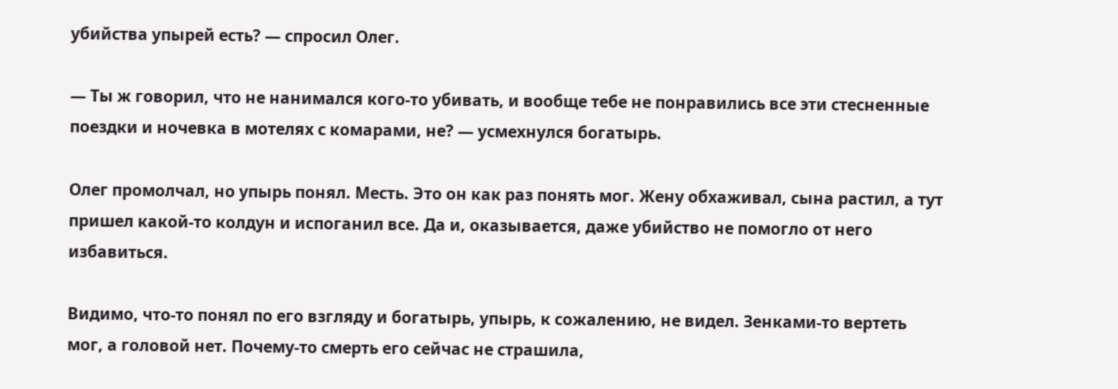убийства упырей есть? — спросил Олег.

— Ты ж говорил, что не нанимался кого-то убивать, и вообще тебе не понравились все эти стесненные поездки и ночевка в мотелях с комарами, не? — усмехнулся богатырь.

Олег промолчал, но упырь понял. Месть. Это он как раз понять мог. Жену обхаживал, сына растил, а тут пришел какой-то колдун и испоганил все. Да и, оказывается, даже убийство не помогло от него избавиться.

Видимо, что-то понял по его взгляду и богатырь, упырь, к сожалению, не видел. Зенками-то вертеть мог, а головой нет. Почему-то смерть его сейчас не страшила,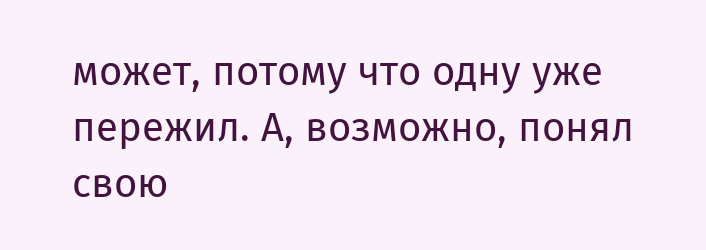может, потому что одну уже пережил. А, возможно, понял свою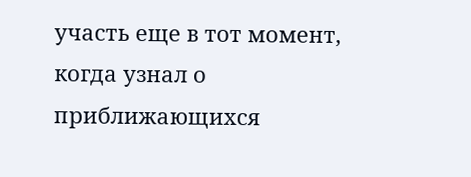участь еще в тот момент, когда узнал о приближающихся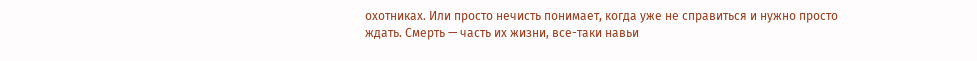охотниках. Или просто нечисть понимает, когда уже не справиться и нужно просто ждать. Смерть — часть их жизни, все-таки навьи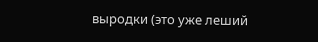выродки (это уже леший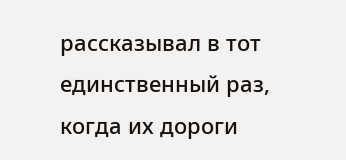рассказывал в тот единственный раз, когда их дороги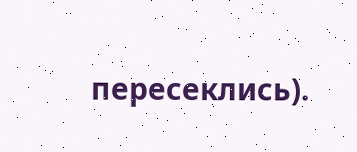пересеклись).